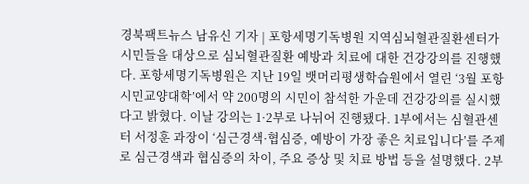경북팩트뉴스 남유신 기자 | 포항세명기독병원 지역심뇌혈관질환센터가 시민들을 대상으로 심뇌혈관질환 예방과 치료에 대한 건강강의를 진행했다. 포항세명기독병원은 지난 19일 뱃머리평생학습원에서 열린 ‘3월 포항시민교양대학’에서 약 200명의 시민이 참석한 가운데 건강강의를 실시했다고 밝혔다. 이날 강의는 1·2부로 나뉘어 진행됐다. 1부에서는 심혈관센터 서정훈 과장이 ‘심근경색·협심증, 예방이 가장 좋은 치료입니다’를 주제로 심근경색과 협심증의 차이, 주요 증상 및 치료 방법 등을 설명했다. 2부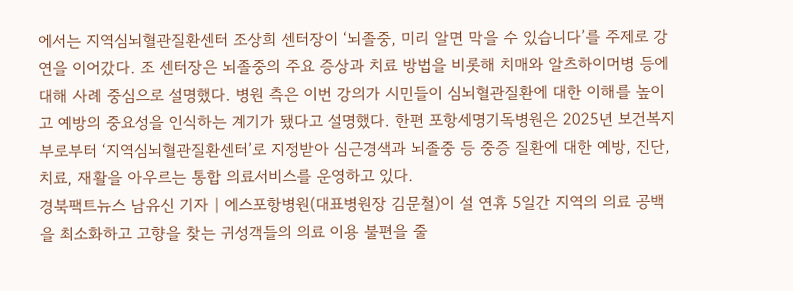에서는 지역심뇌혈관질환센터 조상희 센터장이 ‘뇌졸중, 미리 알면 막을 수 있습니다’를 주제로 강연을 이어갔다. 조 센터장은 뇌졸중의 주요 증상과 치료 방법을 비롯해 치매와 알츠하이머병 등에 대해 사례 중심으로 설명했다. 병원 측은 이번 강의가 시민들이 심뇌혈관질환에 대한 이해를 높이고 예방의 중요성을 인식하는 계기가 됐다고 설명했다. 한편 포항세명기독병원은 2025년 보건복지부로부터 ‘지역심뇌혈관질환센터’로 지정받아 심근경색과 뇌졸중 등 중증 질환에 대한 예방, 진단, 치료, 재활을 아우르는 통합 의료서비스를 운영하고 있다.
경북팩트뉴스 남유신 기자 | 에스포항병원(대표병원장 김문철)이 설 연휴 5일간 지역의 의료 공백을 최소화하고 고향을 찾는 귀성객들의 의료 이용 불편을 줄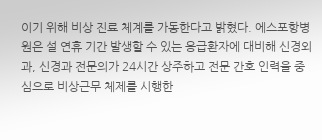이기 위해 비상 진료 체계를 가동한다고 밝혔다. 에스포항병원은 설 연휴 기간 발생할 수 있는 응급환자에 대비해 신경외과, 신경과 전문의가 24시간 상주하고 전문 간호 인력을 중심으로 비상근무 체제를 시행한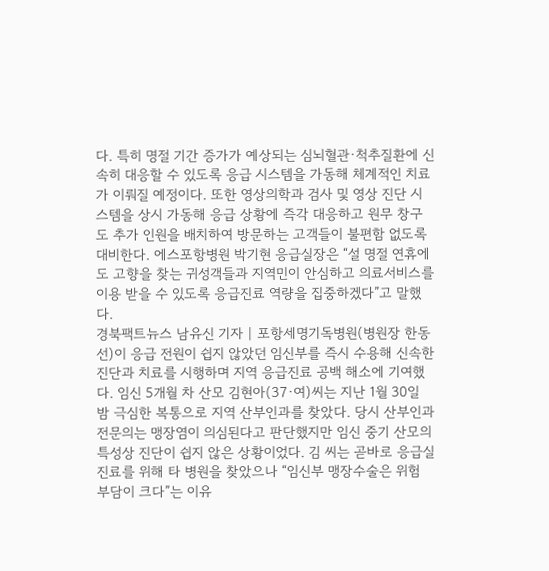다. 특히 명절 기간 증가가 예상되는 심뇌혈관·척추질환에 신속히 대응할 수 있도록 응급 시스템을 가동해 체계적인 치료가 이뤄질 예정이다. 또한 영상의학과 검사 및 영상 진단 시스템을 상시 가동해 응급 상황에 즉각 대응하고 원무 창구도 추가 인원을 배치하여 방문하는 고객들이 불편함 없도록 대비한다. 에스포항병원 박기현 응급실장은 “설 명절 연휴에도 고향을 찾는 귀성객들과 지역민이 안심하고 의료서비스를 이용 받을 수 있도록 응급진료 역량을 집중하겠다”고 말했다.
경북팩트뉴스 남유신 기자 | 포항세명기독병원(병원장 한동선)이 응급 전원이 쉽지 않았던 임신부를 즉시 수용해 신속한 진단과 치료를 시행하며 지역 응급진료 공백 해소에 기여했다. 임신 5개월 차 산모 김현아(37·여)씨는 지난 1월 30일 밤 극심한 복통으로 지역 산부인과를 찾았다. 당시 산부인과 전문의는 맹장염이 의심된다고 판단했지만 임신 중기 산모의 특성상 진단이 쉽지 않은 상황이었다. 김 씨는 곧바로 응급실 진료를 위해 타 병원을 찾았으나 “임신부 맹장수술은 위험 부담이 크다”는 이유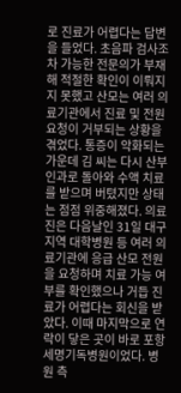로 진료가 어렵다는 답변을 들었다. 초음파 검사조차 가능한 전문의가 부재해 적절한 확인이 이뤄지지 못했고 산모는 여러 의료기관에서 진료 및 전원 요청이 거부되는 상황을 겪었다. 통증이 악화되는 가운데 김 씨는 다시 산부인과로 돌아와 수액 치료를 받으며 버텼지만 상태는 점점 위중해졌다. 의료진은 다음날인 31일 대구지역 대학병원 등 여러 의료기관에 응급 산모 전원을 요청하며 치료 가능 여부를 확인했으나 거듭 진료가 어렵다는 회신을 받았다. 이때 마지막으로 연락이 닿은 곳이 바로 포항세명기독병원이었다. 병원 측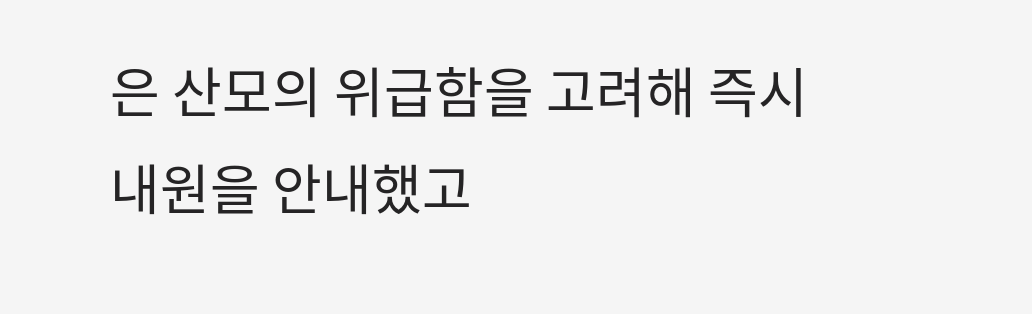은 산모의 위급함을 고려해 즉시 내원을 안내했고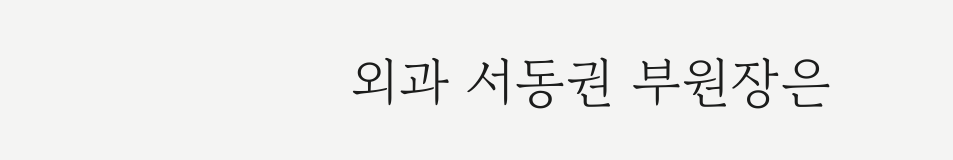외과 서동권 부원장은